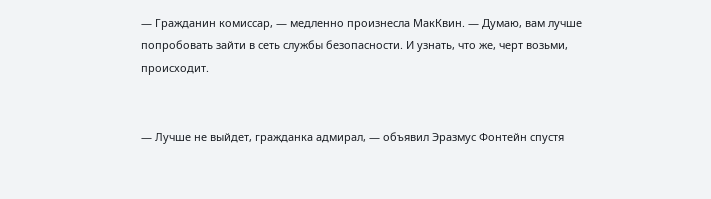— Гражданин комиссар, — медленно произнесла МакКвин. — Думаю, вам лучше попробовать зайти в сеть службы безопасности. И узнать, что же, черт возьми, происходит.


— Лучше не выйдет, гражданка адмирал, — объявил Эразмус Фонтейн спустя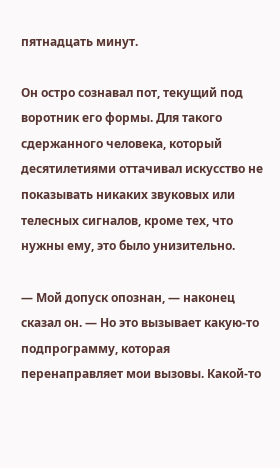пятнадцать минут.

Он остро сознавал пот, текущий под воротник его формы. Для такого сдержанного человека, который десятилетиями оттачивал искусство не показывать никаких звуковых или телесных сигналов, кроме тех, что нужны ему, это было унизительно.

— Мой допуск опознан, — наконец сказал он. — Но это вызывает какую-то подпрограмму, которая перенаправляет мои вызовы. Какой-то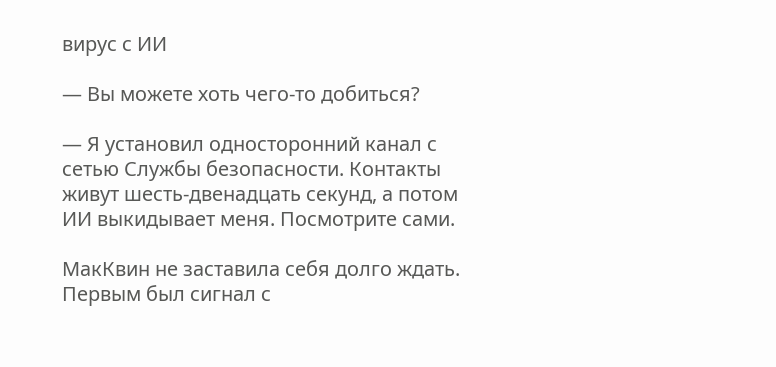вирус с ИИ

— Вы можете хоть чего-то добиться?

— Я установил односторонний канал с сетью Службы безопасности. Контакты живут шесть-двенадцать секунд, а потом ИИ выкидывает меня. Посмотрите сами.

МакКвин не заставила себя долго ждать. Первым был сигнал с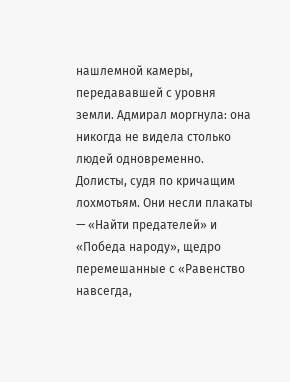нашлемной камеры, передававшей с уровня земли. Адмирал моргнула: она никогда не видела столько людей одновременно. Долисты, судя по кричащим лохмотьям. Они несли плакаты — «Найти предателей» и «Победа народу», щедро перемешанные с «Равенство навсегда,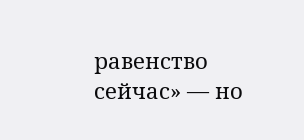равенство сейчас» — но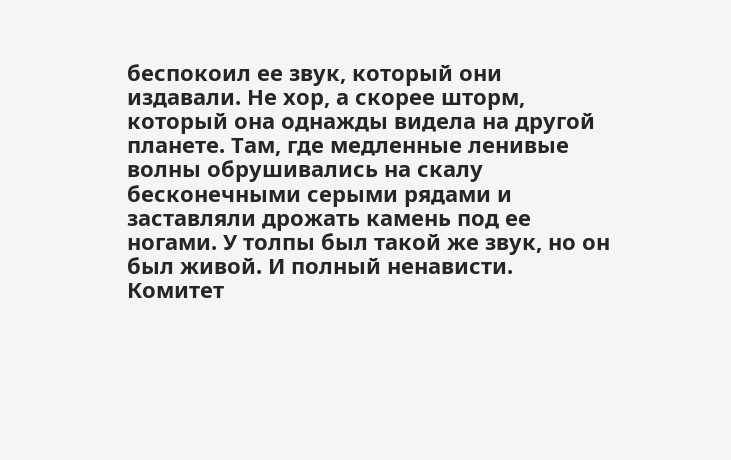беспокоил ее звук, который они издавали. Не хор, а скорее шторм, который она однажды видела на другой планете. Там, где медленные ленивые волны обрушивались на скалу бесконечными серыми рядами и заставляли дрожать камень под ее ногами. У толпы был такой же звук, но он был живой. И полный ненависти. Комитет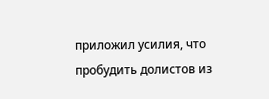приложил усилия, что пробудить долистов из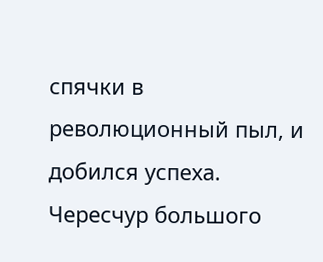спячки в революционный пыл, и добился успеха. Чересчур большого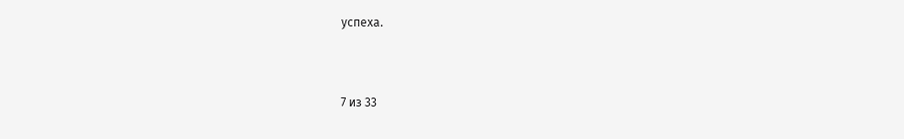успеха.



7 из 33